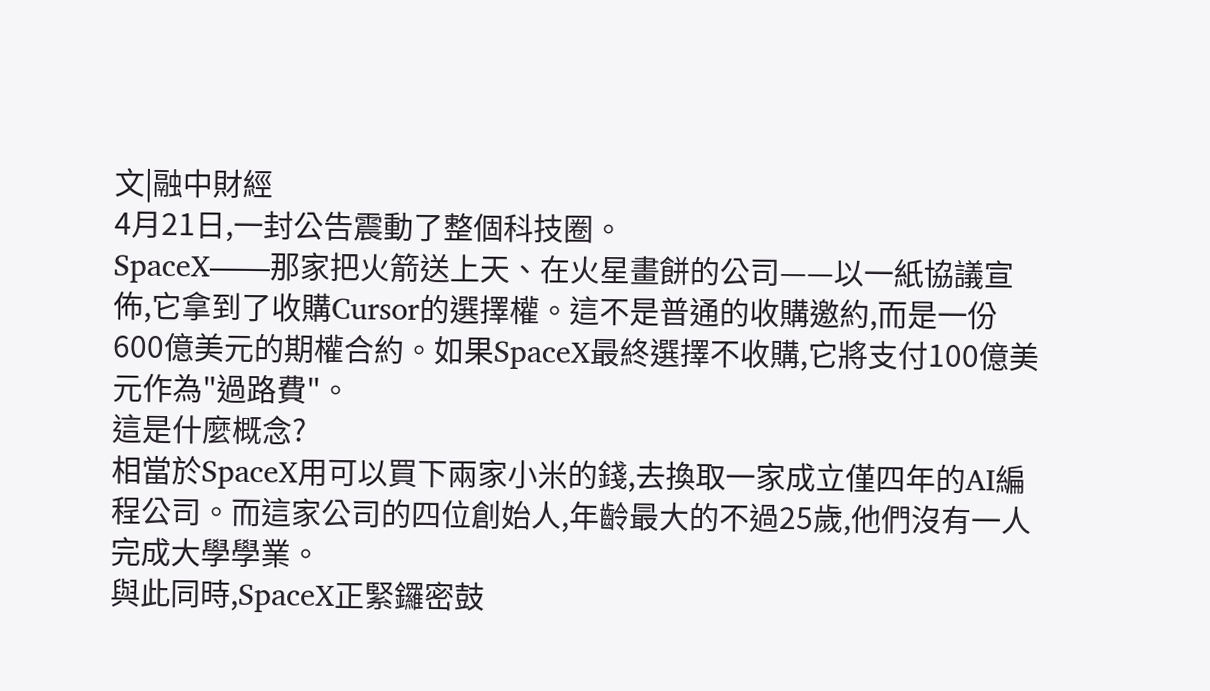文|融中財經
4月21日,一封公告震動了整個科技圈。
SpaceX——那家把火箭送上天、在火星畫餅的公司——以一紙協議宣佈,它拿到了收購Cursor的選擇權。這不是普通的收購邀約,而是一份600億美元的期權合約。如果SpaceX最終選擇不收購,它將支付100億美元作為"過路費"。
這是什麼概念?
相當於SpaceX用可以買下兩家小米的錢,去換取一家成立僅四年的AI編程公司。而這家公司的四位創始人,年齡最大的不過25歲,他們沒有一人完成大學學業。
與此同時,SpaceX正緊鑼密鼓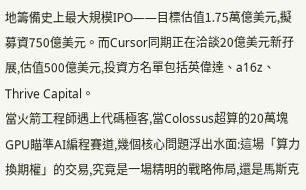地籌備史上最大規模IPO——目標估值1.75萬億美元,擬募資750億美元。而Cursor同期正在洽談20億美元新孖展,估值500億美元,投資方名單包括英偉達、a16z、Thrive Capital。
當火箭工程師遇上代碼極客,當Colossus超算的20萬塊GPU瞄準AI編程賽道,幾個核心問題浮出水面:這場「算力換期權」的交易,究竟是一場精明的戰略佈局,還是馬斯克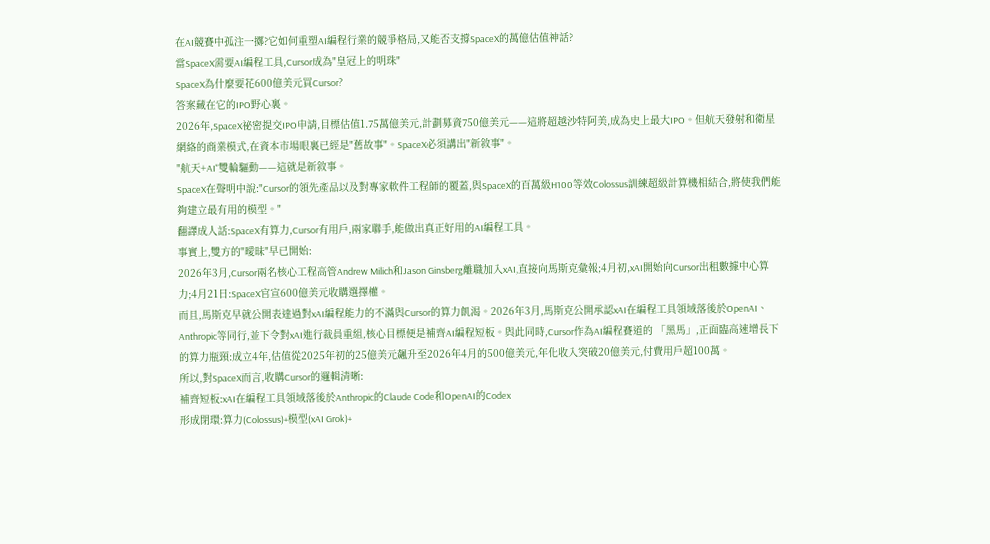在AI競賽中孤注一擲?它如何重塑AI編程行業的競爭格局,又能否支撐SpaceX的萬億估值神話?
當SpaceX需要AI編程工具,Cursor成為"皇冠上的明珠"
SpaceX為什麼要花600億美元買Cursor?
答案藏在它的IPO野心裏。
2026年,SpaceX祕密提交IPO申請,目標估值1.75萬億美元,計劃募資750億美元——這將超越沙特阿美,成為史上最大IPO。但航天發射和衛星網絡的商業模式,在資本市場眼裏已經是"舊故事"。SpaceX必須講出"新敘事"。
"航天+AI"雙輪驅動——這就是新敘事。
SpaceX在聲明中說:"Cursor的領先產品以及對專家軟件工程師的覆蓋,與SpaceX的百萬級H100等效Colossus訓練超級計算機相結合,將使我們能夠建立最有用的模型。"
翻譯成人話:SpaceX有算力,Cursor有用戶,兩家聯手,能做出真正好用的AI編程工具。
事實上,雙方的"曖昧"早已開始:
2026年3月,Cursor兩名核心工程高管Andrew Milich和Jason Ginsberg離職加入xAI,直接向馬斯克彙報;4月初,xAI開始向Cursor出租數據中心算力;4月21日:SpaceX官宣600億美元收購選擇權。
而且,馬斯克早就公開表達過對xAI編程能力的不滿與Cursor的算力飢渴。2026年3月,馬斯克公開承認xAI在編程工具領域落後於OpenAI、Anthropic等同行,並下令對xAI進行裁員重組,核心目標便是補齊AI編程短板。與此同時,Cursor作為AI編程賽道的 「黑馬」,正面臨高速增長下的算力瓶頸:成立4年,估值從2025年初的25億美元飆升至2026年4月的500億美元,年化收入突破20億美元,付費用戶超100萬。
所以,對SpaceX而言,收購Cursor的邏輯清晰:
補齊短板:xAI在編程工具領域落後於Anthropic的Claude Code和OpenAI的Codex
形成閉環:算力(Colossus)+模型(xAI Grok)+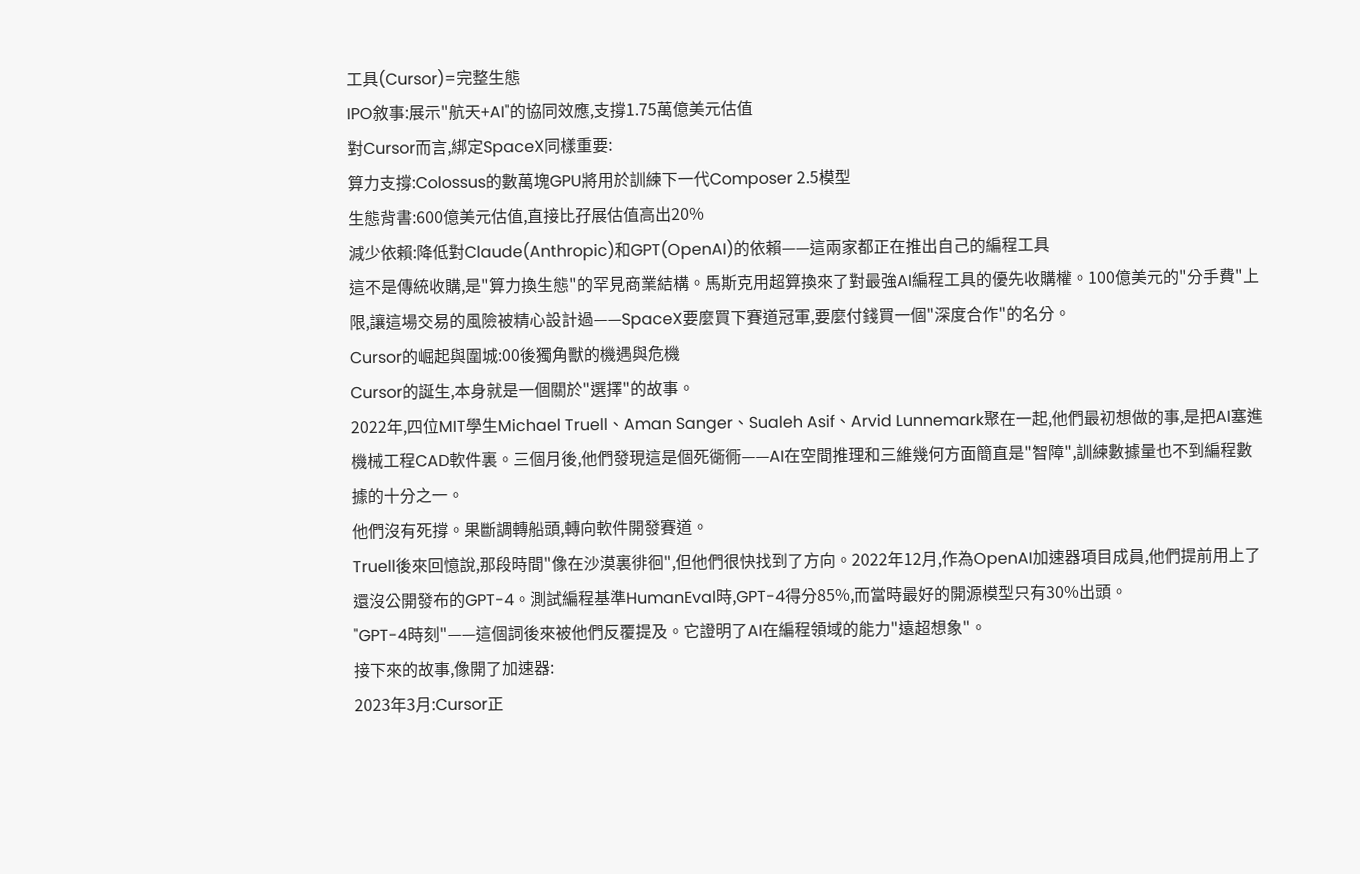工具(Cursor)=完整生態
IPO敘事:展示"航天+AI"的協同效應,支撐1.75萬億美元估值
對Cursor而言,綁定SpaceX同樣重要:
算力支撐:Colossus的數萬塊GPU將用於訓練下一代Composer 2.5模型
生態背書:600億美元估值,直接比孖展估值高出20%
減少依賴:降低對Claude(Anthropic)和GPT(OpenAI)的依賴——這兩家都正在推出自己的編程工具
這不是傳統收購,是"算力換生態"的罕見商業結構。馬斯克用超算換來了對最強AI編程工具的優先收購權。100億美元的"分手費"上限,讓這場交易的風險被精心設計過——SpaceX要麼買下賽道冠軍,要麼付錢買一個"深度合作"的名分。
Cursor的崛起與圍城:00後獨角獸的機遇與危機
Cursor的誕生,本身就是一個關於"選擇"的故事。
2022年,四位MIT學生Michael Truell、Aman Sanger、Sualeh Asif、Arvid Lunnemark聚在一起,他們最初想做的事,是把AI塞進機械工程CAD軟件裏。三個月後,他們發現這是個死衚衕——AI在空間推理和三維幾何方面簡直是"智障",訓練數據量也不到編程數據的十分之一。
他們沒有死撐。果斷調轉船頭,轉向軟件開發賽道。
Truell後來回憶說,那段時間"像在沙漠裏徘徊",但他們很快找到了方向。2022年12月,作為OpenAI加速器項目成員,他們提前用上了還沒公開發布的GPT-4。測試編程基準HumanEval時,GPT-4得分85%,而當時最好的開源模型只有30%出頭。
"GPT-4時刻"——這個詞後來被他們反覆提及。它證明了AI在編程領域的能力"遠超想象"。
接下來的故事,像開了加速器:
2023年3月:Cursor正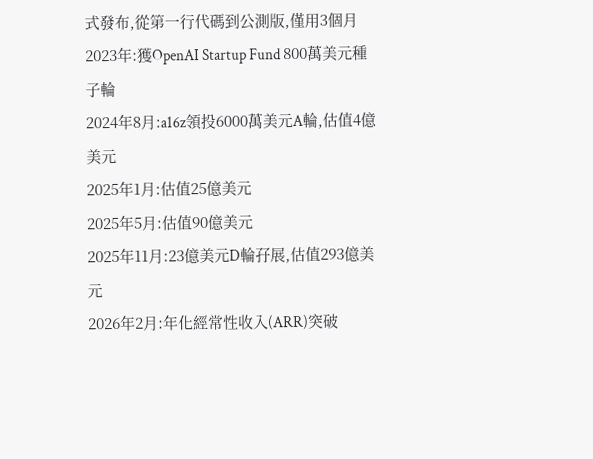式發布,從第一行代碼到公測版,僅用3個月
2023年:獲OpenAI Startup Fund 800萬美元種子輪
2024年8月:a16z領投6000萬美元A輪,估值4億美元
2025年1月:估值25億美元
2025年5月:估值90億美元
2025年11月:23億美元D輪孖展,估值293億美元
2026年2月:年化經常性收入(ARR)突破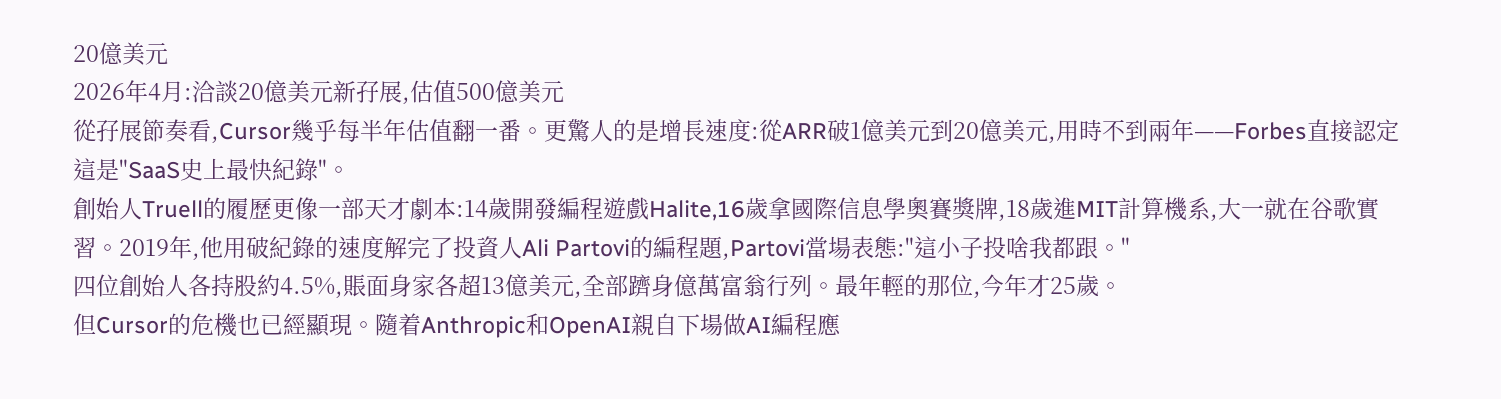20億美元
2026年4月:洽談20億美元新孖展,估值500億美元
從孖展節奏看,Cursor幾乎每半年估值翻一番。更驚人的是增長速度:從ARR破1億美元到20億美元,用時不到兩年——Forbes直接認定這是"SaaS史上最快紀錄"。
創始人Truell的履歷更像一部天才劇本:14歲開發編程遊戲Halite,16歲拿國際信息學奧賽獎牌,18歲進MIT計算機系,大一就在谷歌實習。2019年,他用破紀錄的速度解完了投資人Ali Partovi的編程題,Partovi當場表態:"這小子投啥我都跟。"
四位創始人各持股約4.5%,賬面身家各超13億美元,全部躋身億萬富翁行列。最年輕的那位,今年才25歲。
但Cursor的危機也已經顯現。隨着Anthropic和OpenAI親自下場做AI編程應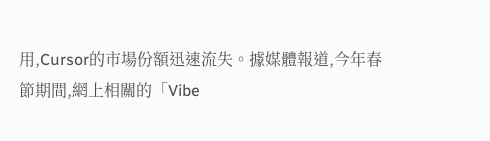用,Cursor的市場份額迅速流失。據媒體報道,今年春節期間,網上相關的「Vibe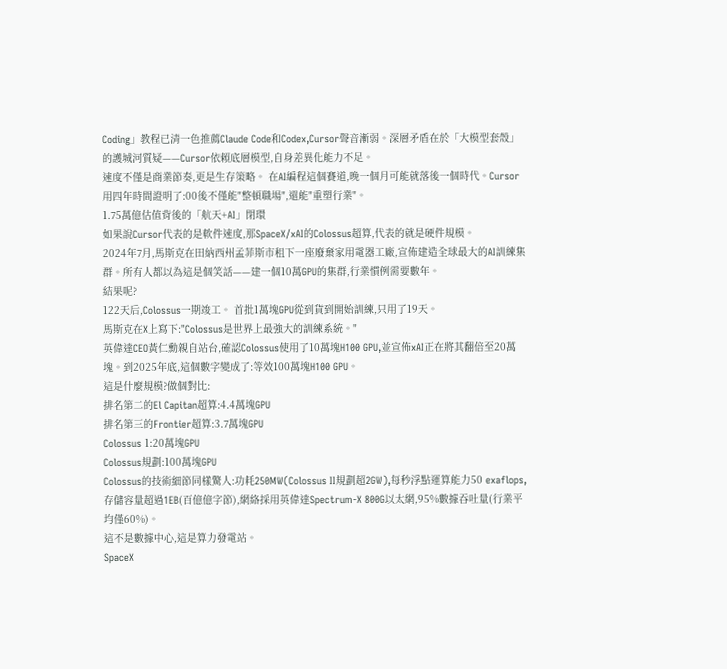Coding」教程已清一色推薦Claude Code和Codex,Cursor聲音漸弱。深層矛盾在於「大模型套殼」的護城河質疑——Cursor依賴底層模型,自身差異化能力不足。
速度不僅是商業節奏,更是生存策略。 在AI編程這個賽道,晚一個月可能就落後一個時代。Cursor用四年時間證明了:00後不僅能"整頓職場",還能"重塑行業"。
1.75萬億估值背後的「航天+AI」閉環
如果說Cursor代表的是軟件速度,那SpaceX/xAI的Colossus超算,代表的就是硬件規模。
2024年7月,馬斯克在田納西州孟菲斯市租下一座廢棄家用電器工廠,宣佈建造全球最大的AI訓練集群。所有人都以為這是個笑話——建一個10萬GPU的集群,行業慣例需要數年。
結果呢?
122天后,Colossus一期竣工。 首批1萬塊GPU從到貨到開始訓練,只用了19天。
馬斯克在X上寫下:"Colossus是世界上最強大的訓練系統。"
英偉達CEO黃仁勳親自站台,確認Colossus使用了10萬塊H100 GPU,並宣佈xAI正在將其翻倍至20萬塊。到2025年底,這個數字變成了:等效100萬塊H100 GPU。
這是什麼規模?做個對比:
排名第二的El Capitan超算:4.4萬塊GPU
排名第三的Frontier超算:3.7萬塊GPU
Colossus 1:20萬塊GPU
Colossus規劃:100萬塊GPU
Colossus的技術細節同樣驚人:功耗250MW(Colossus II規劃超2GW),每秒浮點運算能力50 exaflops,存儲容量超過1EB(百億億字節),網絡採用英偉達Spectrum-X 800G以太網,95%數據吞吐量(行業平均僅60%)。
這不是數據中心,這是算力發電站。
SpaceX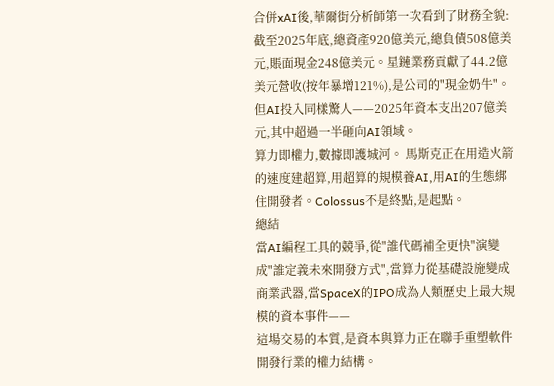合併xAI後,華爾街分析師第一次看到了財務全貌:截至2025年底,總資產920億美元,總負債508億美元,賬面現金248億美元。星鏈業務貢獻了44.2億美元營收(按年暴增121%),是公司的"現金奶牛"。但AI投入同樣驚人——2025年資本支出207億美元,其中超過一半砸向AI領域。
算力即權力,數據即護城河。 馬斯克正在用造火箭的速度建超算,用超算的規模養AI,用AI的生態綁住開發者。Colossus不是終點,是起點。
總結
當AI編程工具的競爭,從"誰代碼補全更快"演變成"誰定義未來開發方式",當算力從基礎設施變成商業武器,當SpaceX的IPO成為人類歷史上最大規模的資本事件——
這場交易的本質,是資本與算力正在聯手重塑軟件開發行業的權力結構。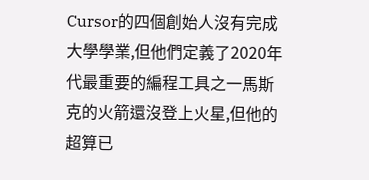Cursor的四個創始人沒有完成大學學業,但他們定義了2020年代最重要的編程工具之一馬斯克的火箭還沒登上火星,但他的超算已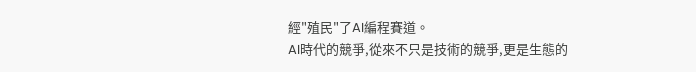經"殖民"了AI編程賽道。
AI時代的競爭,從來不只是技術的競爭,更是生態的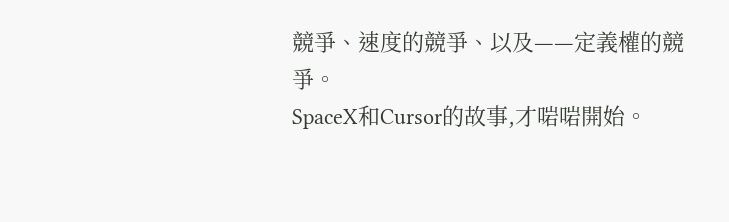競爭、速度的競爭、以及——定義權的競爭。
SpaceX和Cursor的故事,才啱啱開始。